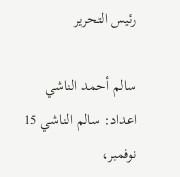رئيس التحرير

سالم أحمد الناشي
اعداد: سالم الناشي 15 نوفمبر،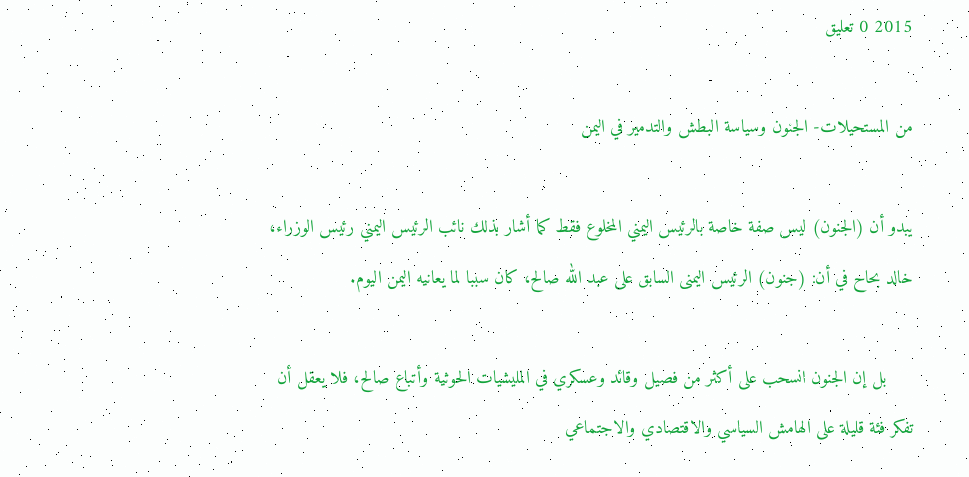2015 0 تعليق

من المستحيلات- الجنون وسياسة البطش والتدمير في اليمن

يبدو أن (الجنون) ليس صفة خاصة بالرئيس اليمني المخلوع فقط كما أشار بذلك نائب الرئيس اليمني رئيس الوزراء، خالد بحاح في أن: (جنون) الرئيس اليمنى السابق على عبد الله صالح، كان سببا لما يعانيه اليمن اليوم.

     بل إن الجنون انسحب على أكثر من فصيل وقائد وعسكري في المليشيات الحوثية وأتباع صالح، فلا يعقل أن تفكر فئة قليلة على الهامش السياسي والاقتصادي والاجتماعي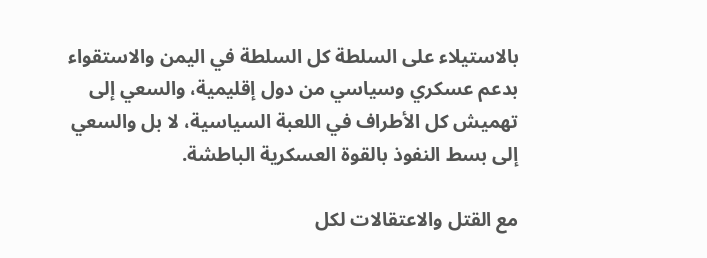بالاستيلاء على السلطة كل السلطة في اليمن والاستقواء بدعم عسكري وسياسي من دول إقليمية، والسعي إلى تهميش كل الأطراف في اللعبة السياسية، لا بل والسعي إلى بسط النفوذ بالقوة العسكرية الباطشة.

مع القتل والاعتقالات لكل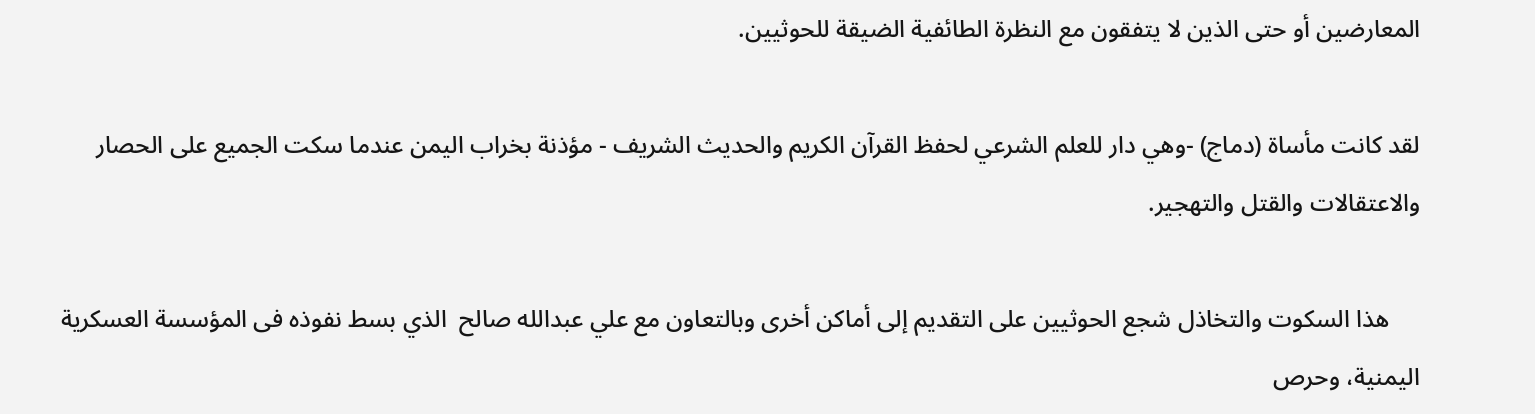المعارضين أو حتى الذين لا يتفقون مع النظرة الطائفية الضيقة للحوثيين.

لقد كانت مأساة (دماج) -وهي دار للعلم الشرعي لحفظ القرآن الكريم والحديث الشريف - مؤذنة بخراب اليمن عندما سكت الجميع على الحصار والاعتقالات والقتل والتهجير.

     هذا السكوت والتخاذل شجع الحوثيين على التقديم إلى أماكن أخرى وبالتعاون مع علي عبدالله صالح  الذي بسط نفوذه فى المؤسسة العسكرية اليمنية، وحرص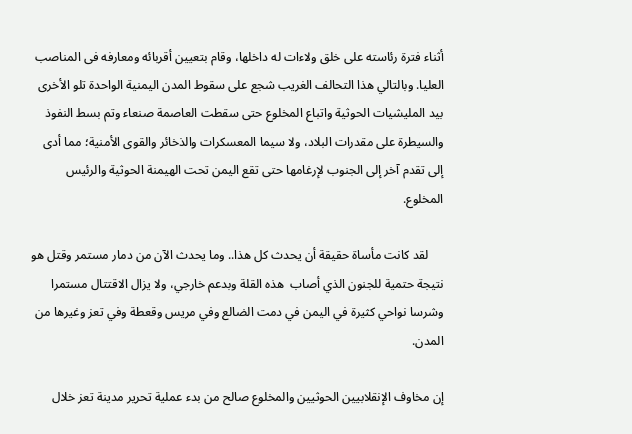أثناء فترة رئاسته على خلق ولاءات له داخلها، وقام بتعيين أقربائه ومعارفه فى المناصب العليا. وبالتالي هذا التحالف الغريب شجع على سقوط المدن اليمنية الواحدة تلو الأخرى بيد المليشيات الحوثية واتباع المخلوع حتى سقطت العاصمة صنعاء وتم بسط النفوذ والسيطرة على مقدرات البلاد، ولا سيما المعسكرات والذخائر والقوى الأمنية؛ مما أدى إلى تقدم آخر إلى الجنوب لإرغامها حتى تقع اليمن تحت الهيمنة الحوثية والرئيس المخلوع.

     لقد كانت مأساة حقيقة أن يحدث كل هذا.. وما يحدث الآن من دمار مستمر وقتل هو نتيجة حتمية للجنون الذي أصاب  هذه القلة وبدعم خارجي، ولا يزال الاقتتال مستمرا وشرسا نواحي كثيرة في اليمن في دمت الضالع وفي مريس وقعطة وفي تعز وغيرها من المدن.

إن مخاوف الإنقلابيين الحوثيين والمخلوع صالح من بدء عملية تحرير مدينة تعز خلال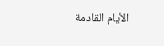الأيام القادمة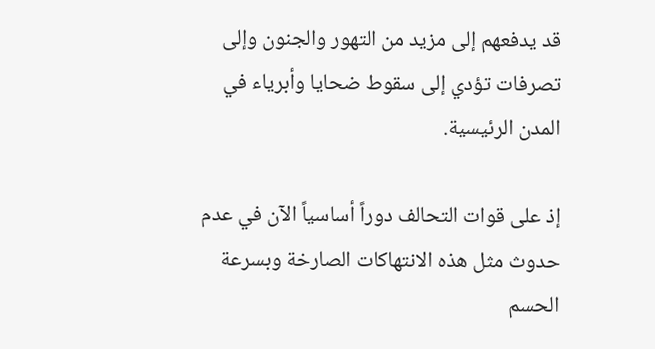قد يدفعهم إلى مزيد من التهور والجنون وإلى تصرفات تؤدي إلى سقوط ضحايا وأبرياء في المدن الرئيسية.

إذ على قوات التحالف دوراً أساسياً الآن في عدم حدوث مثل هذه الانتهاكات الصارخة وبسرعة الحسم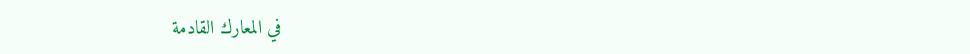في المعارك القادمة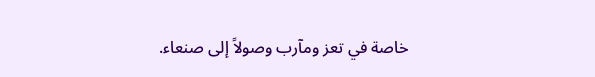خاصة في تعز ومآرب وصولاً إلى صنعاء.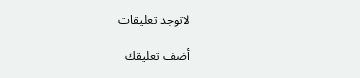لاتوجد تعليقات

أضف تعليقك